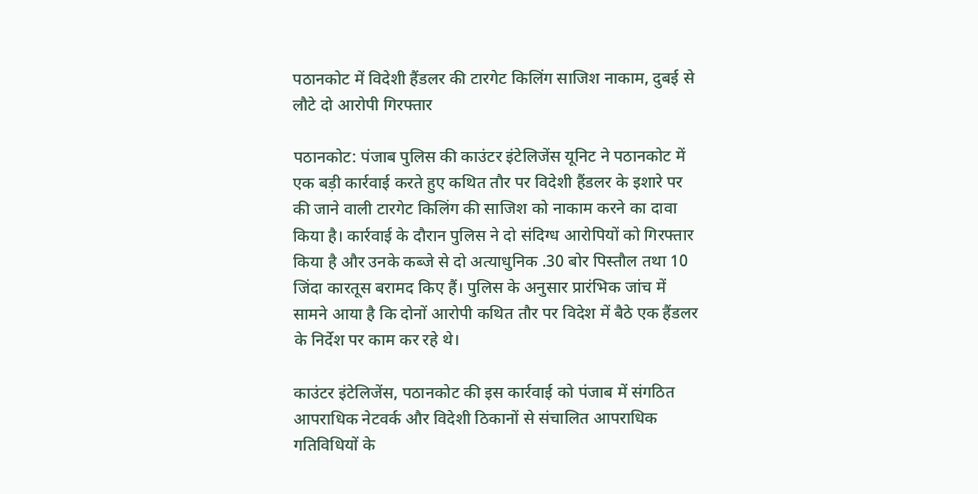पठानकोट में विदेशी हैंडलर की टारगेट किलिंग साजिश नाकाम, दुबई से लौटे दो आरोपी गिरफ्तार

पठानकोट: पंजाब पुलिस की काउंटर इंटेलिजेंस यूनिट ने पठानकोट में एक बड़ी कार्रवाई करते हुए कथित तौर पर विदेशी हैंडलर के इशारे पर की जाने वाली टारगेट किलिंग की साजिश को नाकाम करने का दावा किया है। कार्रवाई के दौरान पुलिस ने दो संदिग्ध आरोपियों को गिरफ्तार किया है और उनके कब्जे से दो अत्याधुनिक .30 बोर पिस्तौल तथा 10 जिंदा कारतूस बरामद किए हैं। पुलिस के अनुसार प्रारंभिक जांच में सामने आया है कि दोनों आरोपी कथित तौर पर विदेश में बैठे एक हैंडलर के निर्देश पर काम कर रहे थे।

काउंटर इंटेलिजेंस, पठानकोट की इस कार्रवाई को पंजाब में संगठित आपराधिक नेटवर्क और विदेशी ठिकानों से संचालित आपराधिक गतिविधियों के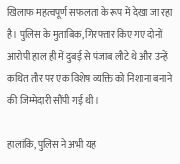खिलाफ महत्वपूर्ण सफलता के रूप में देखा जा रहा है। पुलिस के मुताबिक, गिरफ्तार किए गए दोनों आरोपी हाल ही में दुबई से पंजाब लौटे थे और उन्हें कथित तौर पर एक विशेष व्यक्ति को निशाना बनाने की जिम्मेदारी सौंपी गई थी।

हालांकि, पुलिस ने अभी यह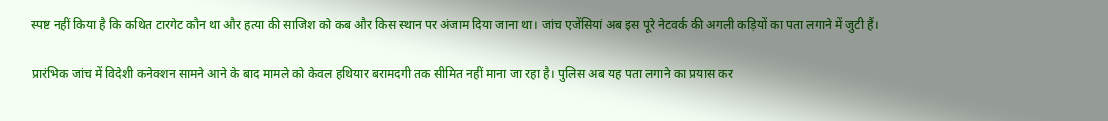स्पष्ट नहीं किया है कि कथित टारगेट कौन था और हत्या की साजिश को कब और किस स्थान पर अंजाम दिया जाना था। जांच एजेंसियां अब इस पूरे नेटवर्क की अगली कड़ियों का पता लगाने में जुटी हैं।

प्रारंभिक जांच में विदेशी कनेक्शन सामने आने के बाद मामले को केवल हथियार बरामदगी तक सीमित नहीं माना जा रहा है। पुलिस अब यह पता लगाने का प्रयास कर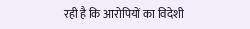रही है कि आरोपियों का विदेशी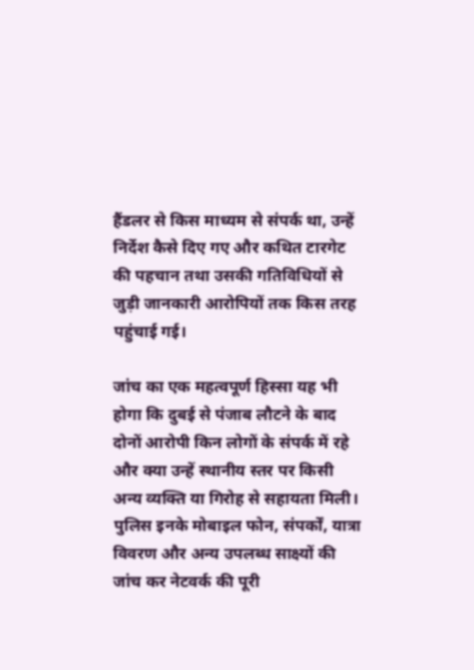हैंडलर से किस माध्यम से संपर्क था, उन्हें निर्देश कैसे दिए गए और कथित टारगेट की पहचान तथा उसकी गतिविधियों से जुड़ी जानकारी आरोपियों तक किस तरह पहुंचाई गई।

जांच का एक महत्वपूर्ण हिस्सा यह भी होगा कि दुबई से पंजाब लौटने के बाद दोनों आरोपी किन लोगों के संपर्क में रहे और क्या उन्हें स्थानीय स्तर पर किसी अन्य व्यक्ति या गिरोह से सहायता मिली। पुलिस इनके मोबाइल फोन, संपर्कों, यात्रा विवरण और अन्य उपलब्ध साक्ष्यों की जांच कर नेटवर्क की पूरी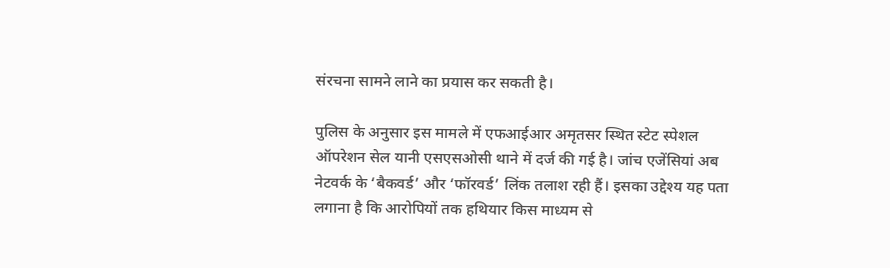संरचना सामने लाने का प्रयास कर सकती है।

पुलिस के अनुसार इस मामले में एफआईआर अमृतसर स्थित स्टेट स्पेशल ऑपरेशन सेल यानी एसएसओसी थाने में दर्ज की गई है। जांच एजेंसियां अब नेटवर्क के ‘बैकवर्ड’ और ‘फॉरवर्ड’ लिंक तलाश रही हैं। इसका उद्देश्य यह पता लगाना है कि आरोपियों तक हथियार किस माध्यम से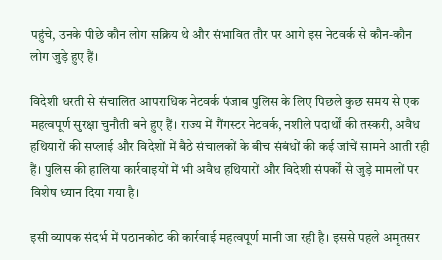पहुंचे, उनके पीछे कौन लोग सक्रिय थे और संभावित तौर पर आगे इस नेटवर्क से कौन-कौन लोग जुड़े हुए हैं।

विदेशी धरती से संचालित आपराधिक नेटवर्क पंजाब पुलिस के लिए पिछले कुछ समय से एक महत्वपूर्ण सुरक्षा चुनौती बने हुए हैं। राज्य में गैंगस्टर नेटवर्क, नशीले पदार्थों की तस्करी, अवैध हथियारों की सप्लाई और विदेशों में बैठे संचालकों के बीच संबंधों की कई जांचें सामने आती रही हैं। पुलिस की हालिया कार्रवाइयों में भी अवैध हथियारों और विदेशी संपर्कों से जुड़े मामलों पर विशेष ध्यान दिया गया है।

इसी व्यापक संदर्भ में पठानकोट की कार्रवाई महत्वपूर्ण मानी जा रही है। इससे पहले अमृतसर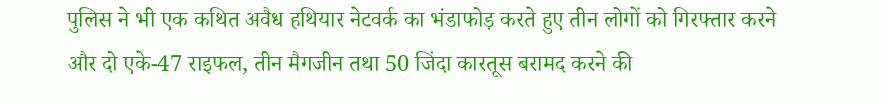पुलिस ने भी एक कथित अवैध हथियार नेटवर्क का भंडाफोड़ करते हुए तीन लोगों को गिरफ्तार करने और दो एके-47 राइफल, तीन मैगजीन तथा 50 जिंदा कारतूस बरामद करने की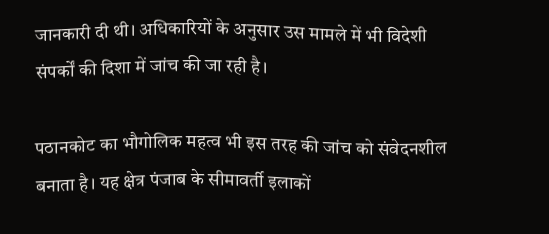जानकारी दी थी। अधिकारियों के अनुसार उस मामले में भी विदेशी संपर्कों की दिशा में जांच की जा रही है।

पठानकोट का भौगोलिक महत्व भी इस तरह की जांच को संवेदनशील बनाता है। यह क्षेत्र पंजाब के सीमावर्ती इलाकों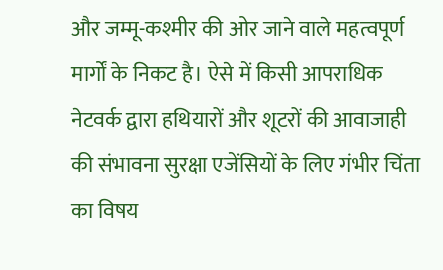और जम्मू-कश्मीर की ओर जाने वाले महत्वपूर्ण मार्गों के निकट है। ऐसे में किसी आपराधिक नेटवर्क द्वारा हथियारों और शूटरों की आवाजाही की संभावना सुरक्षा एजेंसियों के लिए गंभीर चिंता का विषय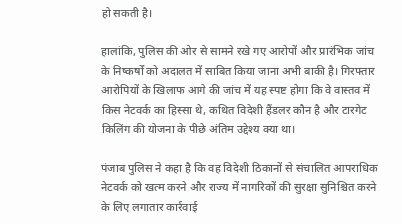हो सकती है।

हालांकि, पुलिस की ओर से सामने रखे गए आरोपों और प्रारंभिक जांच के निष्कर्षों को अदालत में साबित किया जाना अभी बाकी है। गिरफ्तार आरोपियों के खिलाफ आगे की जांच में यह स्पष्ट होगा कि वे वास्तव में किस नेटवर्क का हिस्सा थे, कथित विदेशी हैंडलर कौन है और टारगेट किलिंग की योजना के पीछे अंतिम उद्देश्य क्या था।

पंजाब पुलिस ने कहा है कि वह विदेशी ठिकानों से संचालित आपराधिक नेटवर्क को खत्म करने और राज्य में नागरिकों की सुरक्षा सुनिश्चित करने के लिए लगातार कार्रवाई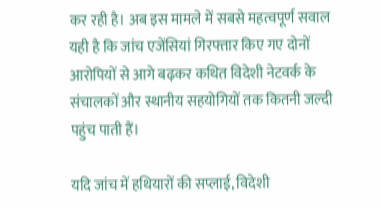कर रही है। अब इस मामले में सबसे महत्वपूर्ण सवाल यही है कि जांच एजेंसियां गिरफ्तार किए गए दोनों आरोपियों से आगे बढ़कर कथित विदेशी नेटवर्क के संचालकों और स्थानीय सहयोगियों तक कितनी जल्दी पहुंच पाती हैं।

यदि जांच में हथियारों की सप्लाई, विदेशी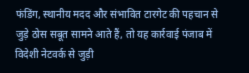फंडिंग, स्थानीय मदद और संभावित टारगेट की पहचान से जुड़े ठोस सबूत सामने आते हैं, तो यह कार्रवाई पंजाब में विदेशी नेटवर्क से जुड़ी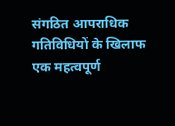संगठित आपराधिक गतिविधियों के खिलाफ एक महत्वपूर्ण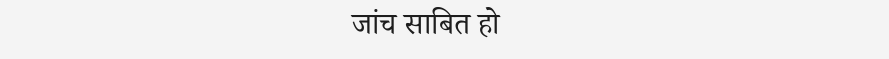जांच साबित हो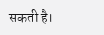सकती है।